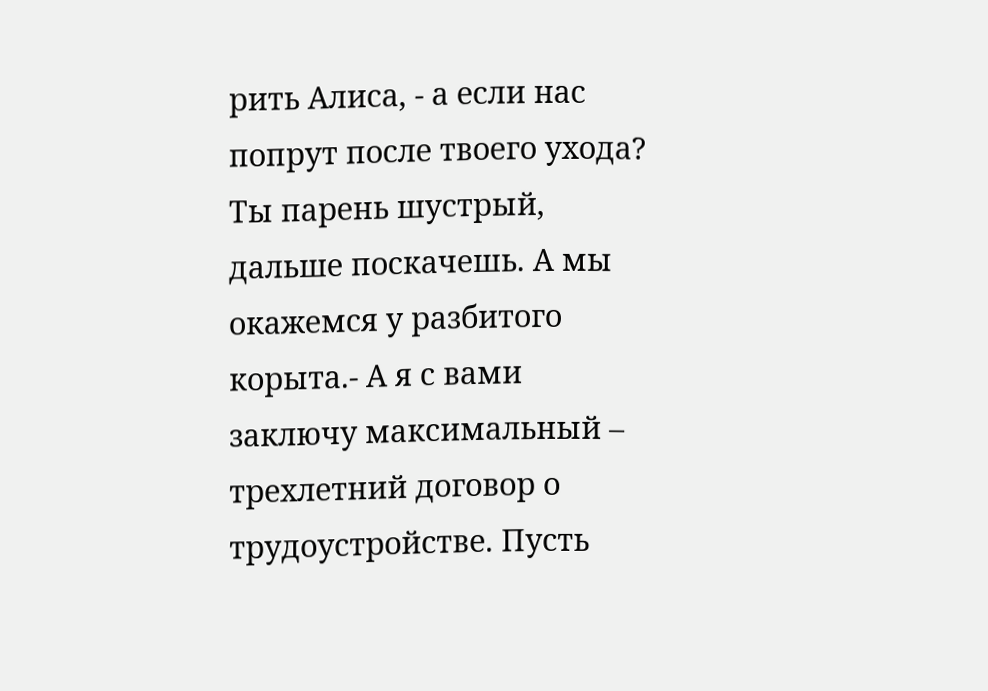рить Алиса, - а если нас попрут после твоего ухода? Ты парень шустрый, дальше поскачешь. А мы окажемся у разбитого корыта.- А я с вами заключу максимальный – трехлетний договор о трудоустройстве. Пусть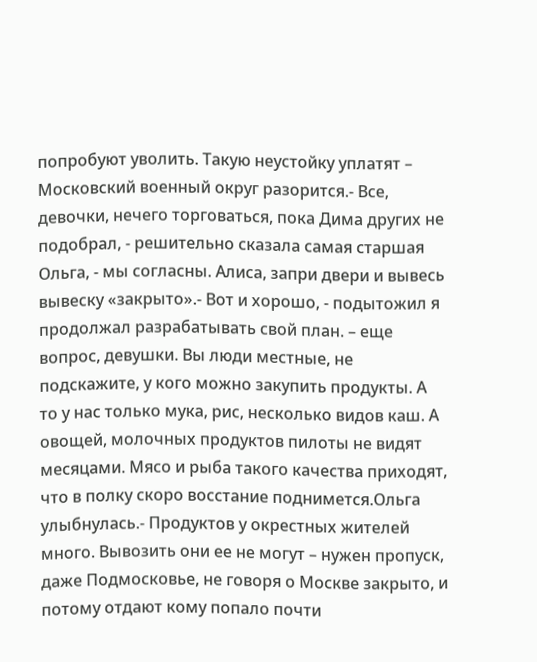попробуют уволить. Такую неустойку уплатят – Московский военный округ разорится.- Все, девочки, нечего торговаться, пока Дима других не подобрал, - решительно сказала самая старшая Ольга, - мы согласны. Алиса, запри двери и вывесь вывеску «закрыто».- Вот и хорошо, - подытожил я продолжал разрабатывать свой план. – еще вопрос, девушки. Вы люди местные, не подскажите, у кого можно закупить продукты. А то у нас только мука, рис, несколько видов каш. А овощей, молочных продуктов пилоты не видят месяцами. Мясо и рыба такого качества приходят, что в полку скоро восстание поднимется.Ольга улыбнулась.- Продуктов у окрестных жителей много. Вывозить они ее не могут – нужен пропуск, даже Подмосковье, не говоря о Москве закрыто, и потому отдают кому попало почти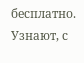бесплатно. Узнают, с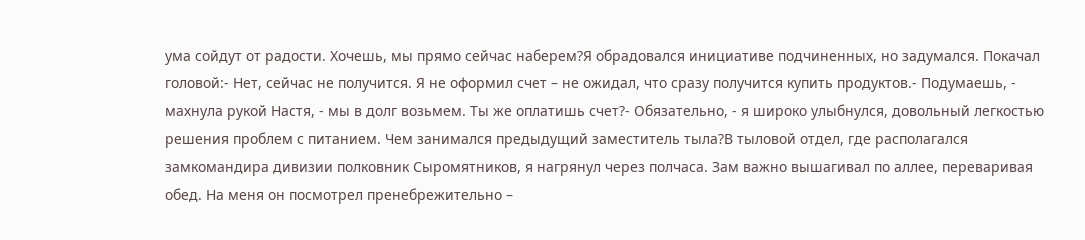ума сойдут от радости. Хочешь, мы прямо сейчас наберем?Я обрадовался инициативе подчиненных, но задумался. Покачал головой:- Нет, сейчас не получится. Я не оформил счет – не ожидал, что сразу получится купить продуктов.- Подумаешь, - махнула рукой Настя, - мы в долг возьмем. Ты же оплатишь счет?- Обязательно, - я широко улыбнулся, довольный легкостью решения проблем с питанием. Чем занимался предыдущий заместитель тыла?В тыловой отдел, где располагался замкомандира дивизии полковник Сыромятников, я нагрянул через полчаса. Зам важно вышагивал по аллее, переваривая обед. На меня он посмотрел пренебрежительно –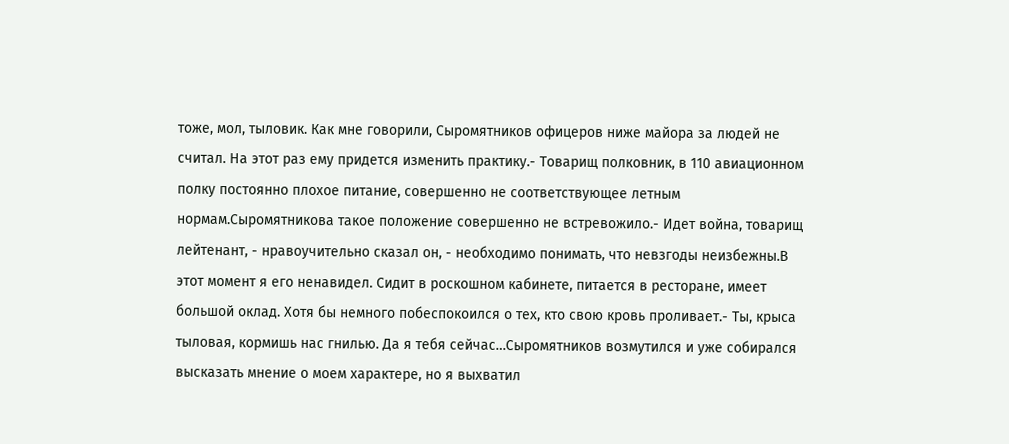тоже, мол, тыловик. Как мне говорили, Сыромятников офицеров ниже майора за людей не считал. На этот раз ему придется изменить практику.- Товарищ полковник, в 110 авиационном полку постоянно плохое питание, совершенно не соответствующее летным нормам.Сыромятникова такое положение совершенно не встревожило.- Идет война, товарищ лейтенант, - нравоучительно сказал он, - необходимо понимать, что невзгоды неизбежны.В этот момент я его ненавидел. Сидит в роскошном кабинете, питается в ресторане, имеет большой оклад. Хотя бы немного побеспокоился о тех, кто свою кровь проливает.- Ты, крыса тыловая, кормишь нас гнилью. Да я тебя сейчас…Сыромятников возмутился и уже собирался высказать мнение о моем характере, но я выхватил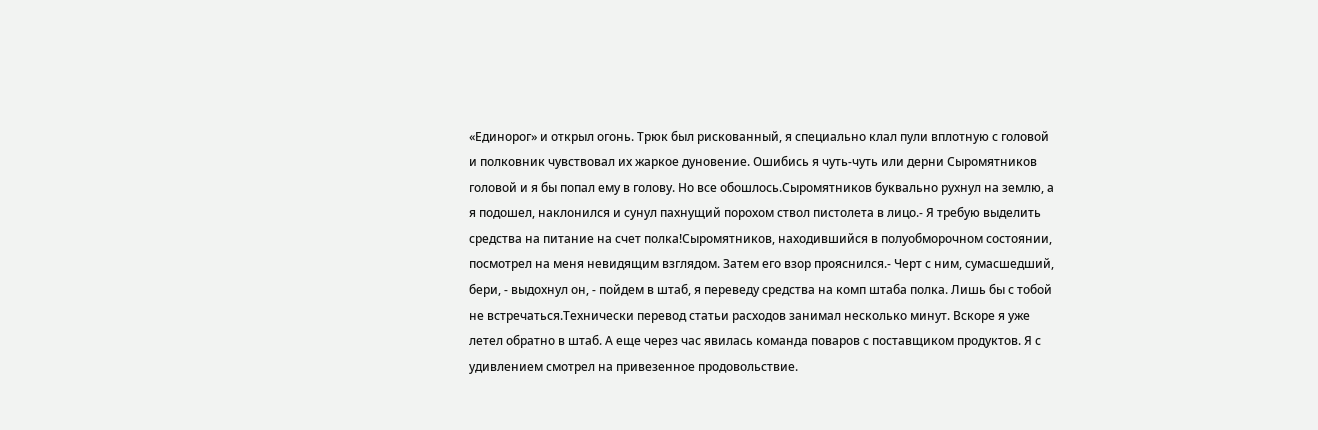«Единорог» и открыл огонь. Трюк был рискованный, я специально клал пули вплотную с головой и полковник чувствовал их жаркое дуновение. Ошибись я чуть-чуть или дерни Сыромятников головой и я бы попал ему в голову. Но все обошлось.Сыромятников буквально рухнул на землю, а я подошел, наклонился и сунул пахнущий порохом ствол пистолета в лицо.- Я требую выделить средства на питание на счет полка!Сыромятников, находившийся в полуобморочном состоянии, посмотрел на меня невидящим взглядом. Затем его взор прояснился.- Черт с ним, сумасшедший, бери, - выдохнул он, - пойдем в штаб, я переведу средства на комп штаба полка. Лишь бы с тобой не встречаться.Технически перевод статьи расходов занимал несколько минут. Вскоре я уже летел обратно в штаб. А еще через час явилась команда поваров с поставщиком продуктов. Я с удивлением смотрел на привезенное продовольствие.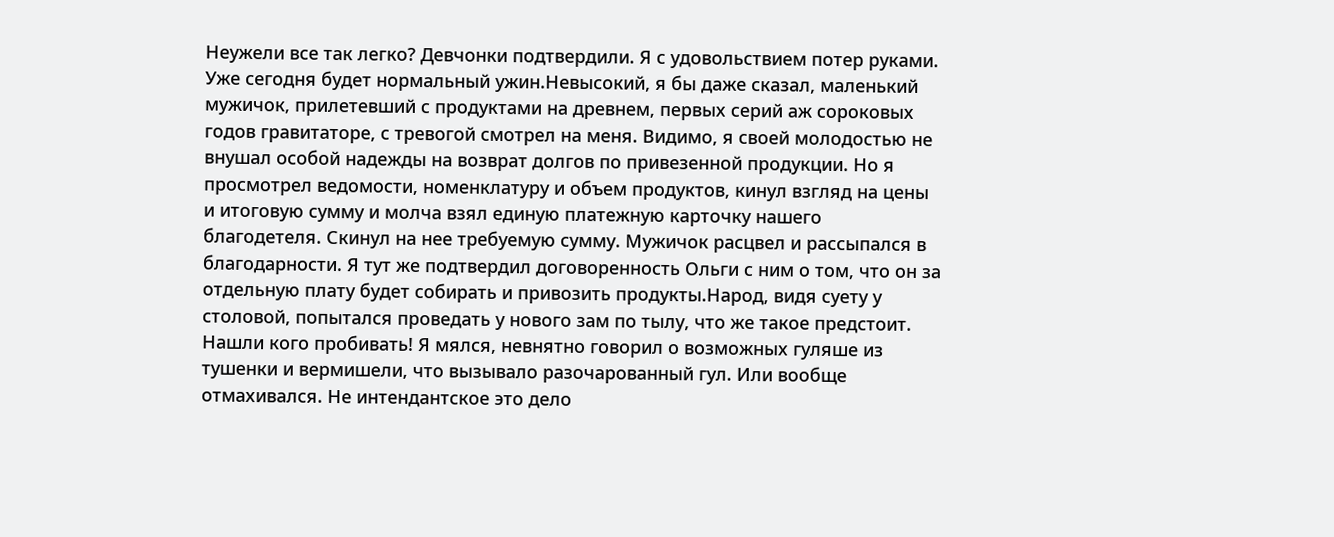Неужели все так легко? Девчонки подтвердили. Я с удовольствием потер руками. Уже сегодня будет нормальный ужин.Невысокий, я бы даже сказал, маленький мужичок, прилетевший с продуктами на древнем, первых серий аж сороковых годов гравитаторе, с тревогой смотрел на меня. Видимо, я своей молодостью не внушал особой надежды на возврат долгов по привезенной продукции. Но я просмотрел ведомости, номенклатуру и объем продуктов, кинул взгляд на цены и итоговую сумму и молча взял единую платежную карточку нашего благодетеля. Скинул на нее требуемую сумму. Мужичок расцвел и рассыпался в благодарности. Я тут же подтвердил договоренность Ольги с ним о том, что он за отдельную плату будет собирать и привозить продукты.Народ, видя суету у столовой, попытался проведать у нового зам по тылу, что же такое предстоит. Нашли кого пробивать! Я мялся, невнятно говорил о возможных гуляше из тушенки и вермишели, что вызывало разочарованный гул. Или вообще отмахивался. Не интендантское это дело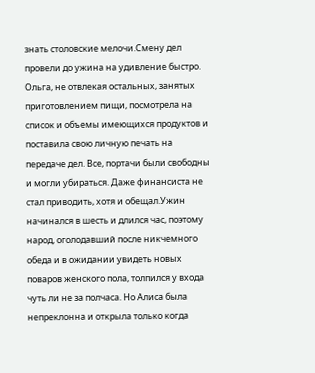знать столовские мелочи.Смену дел провели до ужина на удивление быстро. Ольга, не отвлекая остальных, занятых приготовлением пищи, посмотрела на список и объемы имеющихся продуктов и поставила свою личную печать на передаче дел. Все, портачи были свободны и могли убираться. Даже финансиста не стал приводить, хотя и обещал.Ужин начинался в шесть и длился час, поэтому народ, оголодавший после никчемного обеда и в ожидании увидеть новых поваров женского пола, толпился у входа чуть ли не за полчаса. Но Алиса была непреклонна и открыла только когда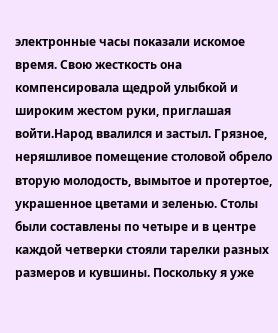электронные часы показали искомое время. Свою жесткость она компенсировала щедрой улыбкой и широким жестом руки, приглашая войти.Народ ввалился и застыл. Грязное, неряшливое помещение столовой обрело вторую молодость, вымытое и протертое, украшенное цветами и зеленью. Столы были составлены по четыре и в центре каждой четверки стояли тарелки разных размеров и кувшины. Поскольку я уже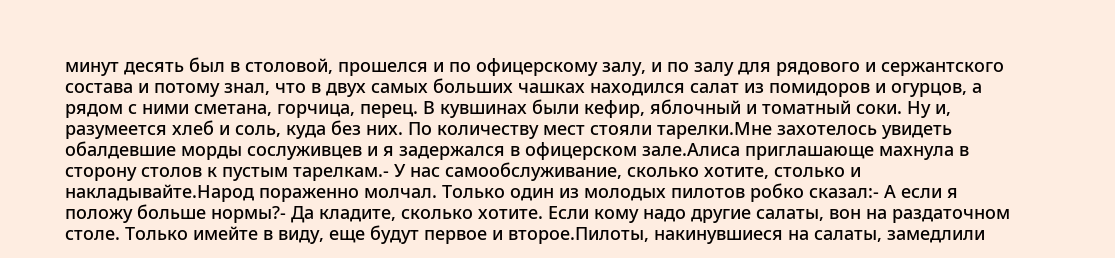минут десять был в столовой, прошелся и по офицерскому залу, и по залу для рядового и сержантского состава и потому знал, что в двух самых больших чашках находился салат из помидоров и огурцов, а рядом с ними сметана, горчица, перец. В кувшинах были кефир, яблочный и томатный соки. Ну и, разумеется хлеб и соль, куда без них. По количеству мест стояли тарелки.Мне захотелось увидеть обалдевшие морды сослуживцев и я задержался в офицерском зале.Алиса приглашающе махнула в сторону столов к пустым тарелкам.- У нас самообслуживание, сколько хотите, столько и накладывайте.Народ пораженно молчал. Только один из молодых пилотов робко сказал:- А если я положу больше нормы?- Да кладите, сколько хотите. Если кому надо другие салаты, вон на раздаточном столе. Только имейте в виду, еще будут первое и второе.Пилоты, накинувшиеся на салаты, замедлили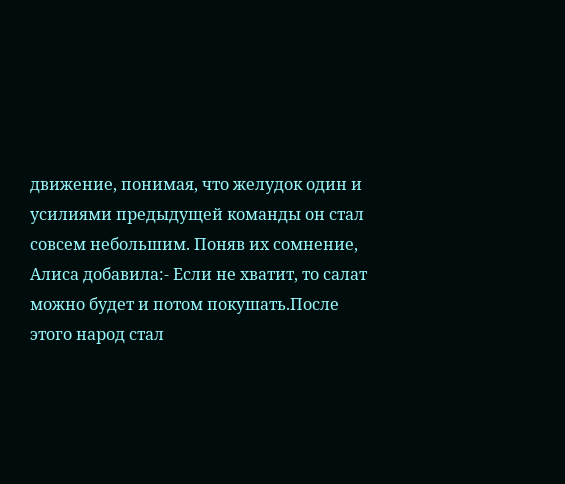движение, понимая, что желудок один и усилиями предыдущей команды он стал совсем небольшим. Поняв их сомнение, Алиса добавила:- Если не хватит, то салат можно будет и потом покушать.После этого народ стал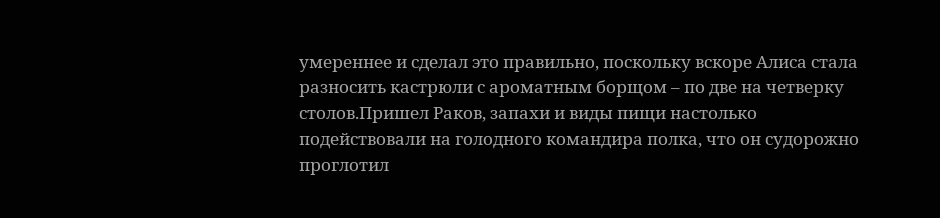умереннее и сделал это правильно, поскольку вскоре Алиса стала разносить кастрюли с ароматным борщом – по две на четверку столов.Пришел Раков, запахи и виды пищи настолько подействовали на голодного командира полка, что он судорожно проглотил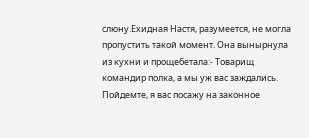слюну.Ехидная Настя, разумеется, не могла пропустить такой момент. Она вынырнула из кухни и прощебетала:- Товарищ командир полка, а мы уж вас заждались. Пойдемте, я вас посажу на законное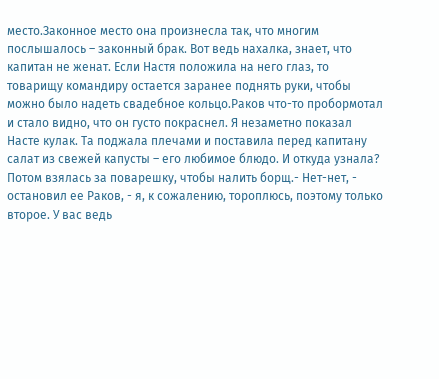место.Законное место она произнесла так, что многим послышалось – законный брак. Вот ведь нахалка, знает, что капитан не женат. Если Настя положила на него глаз, то товарищу командиру остается заранее поднять руки, чтобы можно было надеть свадебное кольцо.Раков что-то пробормотал и стало видно, что он густо покраснел. Я незаметно показал Насте кулак. Та поджала плечами и поставила перед капитану салат из свежей капусты – его любимое блюдо. И откуда узнала? Потом взялась за поварешку, чтобы налить борщ.- Нет-нет, - остановил ее Раков, - я, к сожалению, тороплюсь, поэтому только второе. У вас ведь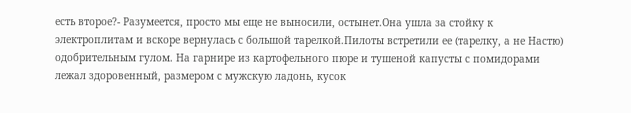есть второе?- Разумеется, просто мы еще не выносили, остынет.Она ушла за стойку к электроплитам и вскоре вернулась с большой тарелкой.Пилоты встретили ее (тарелку, а не Настю) одобрительным гулом. На гарнире из картофельного пюре и тушеной капусты с помидорами лежал здоровенный, размером с мужскую ладонь, кусок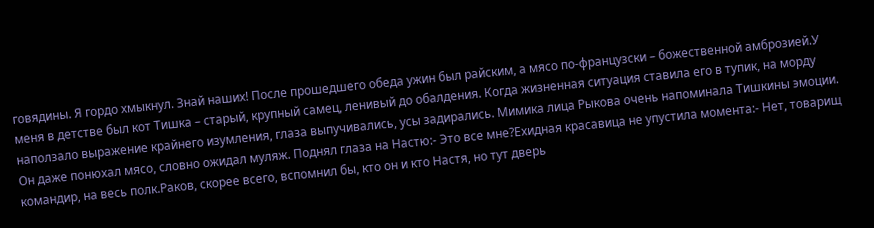говядины. Я гордо хмыкнул. Знай наших! После прошедшего обеда ужин был райским, а мясо по-французски – божественной амброзией.У меня в детстве был кот Тишка – старый, крупный самец, ленивый до обалдения. Когда жизненная ситуация ставила его в тупик, на морду наползало выражение крайнего изумления, глаза выпучивались, усы задирались. Мимика лица Рыкова очень напоминала Тишкины эмоции. Он даже понюхал мясо, словно ожидал муляж. Поднял глаза на Настю:- Это все мне?Ехидная красавица не упустила момента:- Нет, товарищ командир, на весь полк.Раков, скорее всего, вспомнил бы, кто он и кто Настя, но тут дверь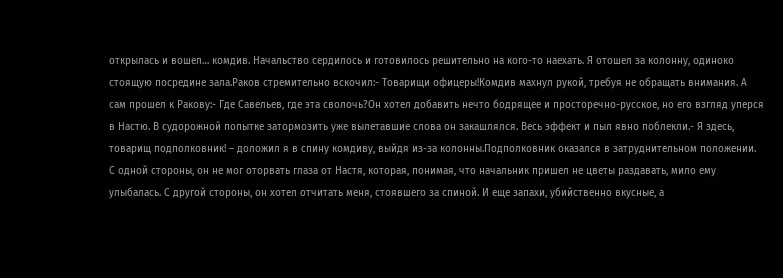открылась и вошел… комдив. Начальство сердилось и готовилось решительно на кого-то наехать. Я отошел за колонну, одиноко стоящую посредине зала.Раков стремительно вскочил:- Товарищи офицеры!Комдив махнул рукой, требуя не обращать внимания. А сам прошел к Ракову:- Где Савельев, где эта сволочь?Он хотел добавить нечто бодрящее и просторечно-русское, но его взгляд уперся в Настю. В судорожной попытке затормозить уже вылетавшие слова он закашлялся. Весь эффект и пыл явно поблекли.- Я здесь, товарищ подполковник! – доложил я в спину комдиву, выйдя из-за колонны.Подполковник оказался в затруднительном положении. С одной стороны, он не мог оторвать глаза от Настя, которая, понимая, что начальник пришел не цветы раздавать, мило ему улыбалась. С другой стороны, он хотел отчитать меня, стоявшего за спиной. И еще запахи, убийственно вкусные, а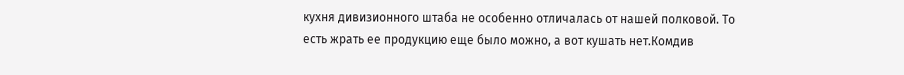кухня дивизионного штаба не особенно отличалась от нашей полковой. То есть жрать ее продукцию еще было можно, а вот кушать нет.Комдив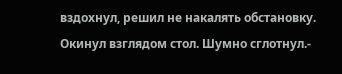вздохнул, решил не накалять обстановку. Окинул взглядом стол. Шумно сглотнул.-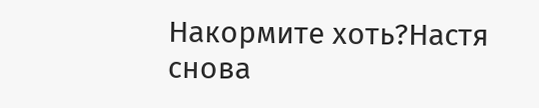Накормите хоть?Настя снова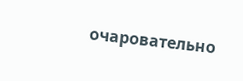очаровательно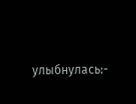улыбнулась:-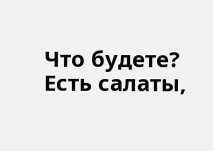Что будете? Есть салаты,